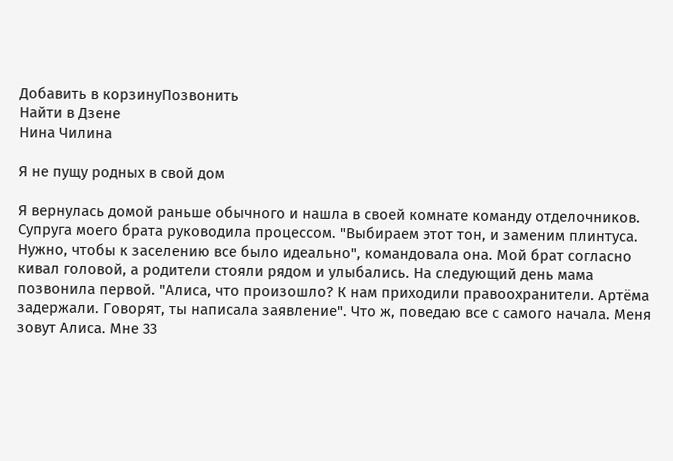Добавить в корзинуПозвонить
Найти в Дзене
Нина Чилина

Я не пущу родных в свой дом

Я вернулась домой раньше обычного и нашла в своей комнате команду отделочников. Супруга моего брата руководила процессом. "Выбираем этот тон, и заменим плинтуса. Нужно, чтобы к заселению все было идеально", командовала она. Мой брат согласно кивал головой, а родители стояли рядом и улыбались. На следующий день мама позвонила первой. "Алиса, что произошло? К нам приходили правоохранители. Артёма задержали. Говорят, ты написала заявление". Что ж, поведаю все с самого начала. Меня зовут Алиса. Мне 33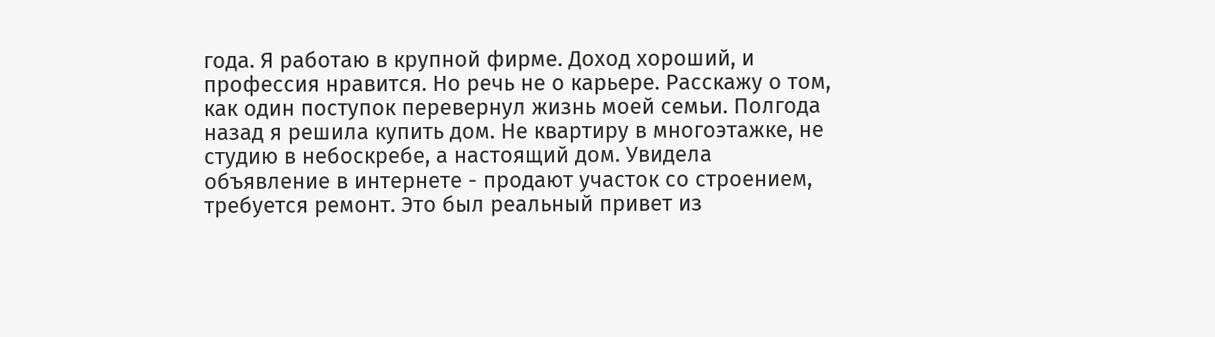года. Я работаю в крупной фирме. Доход хороший, и профессия нравится. Но речь не о карьере. Расскажу о том, как один поступок перевернул жизнь моей семьи. Полгода назад я решила купить дом. Не квартиру в многоэтажке, не студию в небоскребе, а настоящий дом. Увидела объявление в интернете - продают участок со строением, требуется ремонт. Это был реальный привет из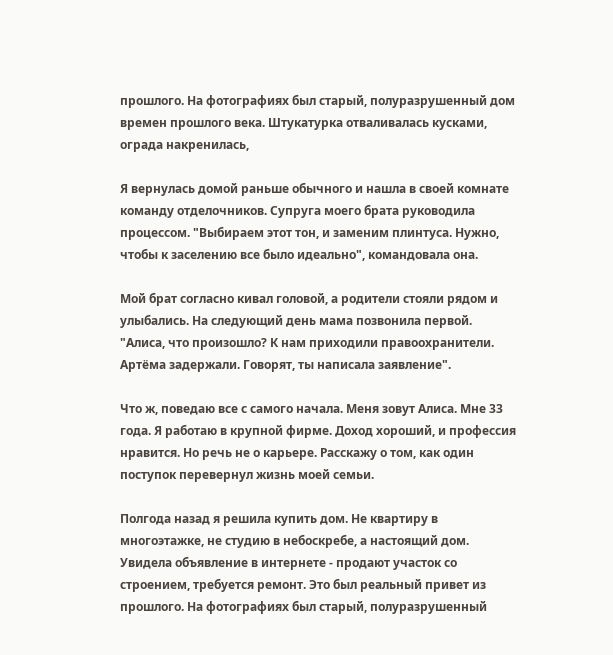прошлого. На фотографиях был старый, полуразрушенный дом времен прошлого века. Штукатурка отваливалась кусками, ограда накренилась,

Я вернулась домой раньше обычного и нашла в своей комнате команду отделочников. Супруга моего брата руководила процессом. "Выбираем этот тон, и заменим плинтуса. Нужно, чтобы к заселению все было идеально", командовала она.

Мой брат согласно кивал головой, а родители стояли рядом и улыбались. На следующий день мама позвонила первой. "Алиса, что произошло? К нам приходили правоохранители. Артёма задержали. Говорят, ты написала заявление".

Что ж, поведаю все с самого начала. Меня зовут Алиса. Мне 33 года. Я работаю в крупной фирме. Доход хороший, и профессия нравится. Но речь не о карьере. Расскажу о том, как один поступок перевернул жизнь моей семьи.

Полгода назад я решила купить дом. Не квартиру в многоэтажке, не студию в небоскребе, а настоящий дом. Увидела объявление в интернете - продают участок со строением, требуется ремонт. Это был реальный привет из прошлого. На фотографиях был старый, полуразрушенный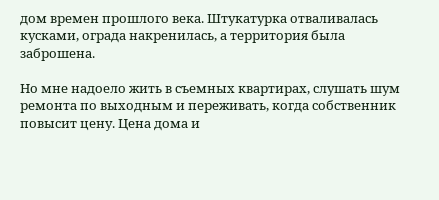дом времен прошлого века. Штукатурка отваливалась кусками, ограда накренилась, а территория была заброшена.

Но мне надоело жить в съемных квартирах, слушать шум ремонта по выходным и переживать, когда собственник повысит цену. Цена дома и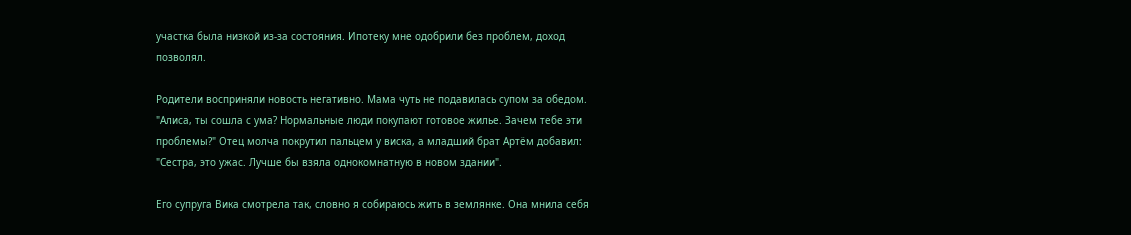участка была низкой из-за состояния. Ипотеку мне одобрили без проблем, доход позволял.

Родители восприняли новость негативно. Мама чуть не подавилась супом за обедом. "Алиса, ты сошла с ума? Нормальные люди покупают готовое жилье. Зачем тебе эти проблемы?" Отец молча покрутил пальцем у виска, а младший брат Артём добавил: "Сестра, это ужас. Лучше бы взяла однокомнатную в новом здании".

Его супруга Вика смотрела так, словно я собираюсь жить в землянке. Она мнила себя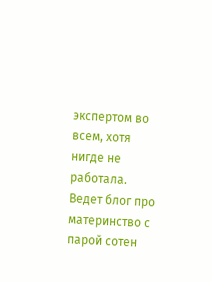экспертом во всем, хотя нигде не работала. Ведет блог про материнство с парой сотен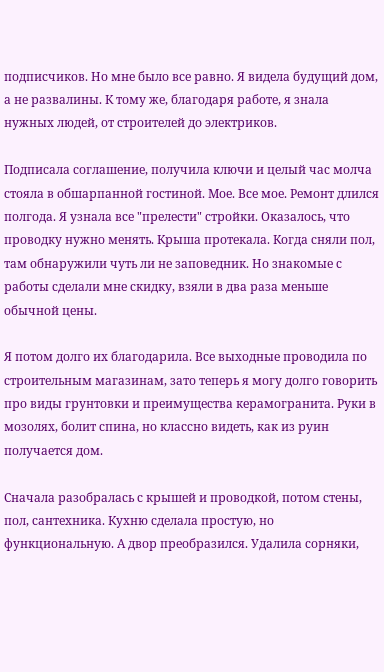подписчиков. Но мне было все равно. Я видела будущий дом, а не развалины. К тому же, благодаря работе, я знала нужных людей, от строителей до электриков.

Подписала соглашение, получила ключи и целый час молча стояла в обшарпанной гостиной. Мое. Все мое. Ремонт длился полгода. Я узнала все "прелести" стройки. Оказалось, что проводку нужно менять. Крыша протекала. Когда сняли пол, там обнаружили чуть ли не заповедник. Но знакомые с работы сделали мне скидку, взяли в два раза меньше обычной цены.

Я потом долго их благодарила. Все выходные проводила по строительным магазинам, зато теперь я могу долго говорить про виды грунтовки и преимущества керамогранита. Руки в мозолях, болит спина, но классно видеть, как из руин получается дом.

Сначала разобралась с крышей и проводкой, потом стены, пол, сантехника. Кухню сделала простую, но функциональную. А двор преобразился. Удалила сорняки,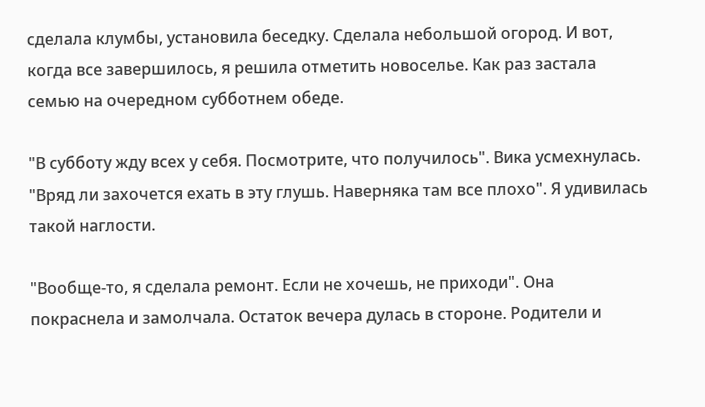сделала клумбы, установила беседку. Сделала небольшой огород. И вот, когда все завершилось, я решила отметить новоселье. Как раз застала семью на очередном субботнем обеде.

"В субботу жду всех у себя. Посмотрите, что получилось". Вика усмехнулась. "Вряд ли захочется ехать в эту глушь. Наверняка там все плохо". Я удивилась такой наглости.

"Вообще-то, я сделала ремонт. Если не хочешь, не приходи". Она покраснела и замолчала. Остаток вечера дулась в стороне. Родители и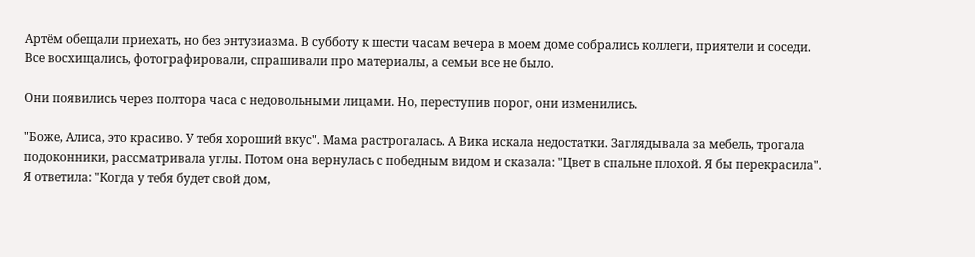Артём обещали приехать, но без энтузиазма. В субботу к шести часам вечера в моем доме собрались коллеги, приятели и соседи. Все восхищались, фотографировали, спрашивали про материалы, а семьи все не было.

Они появились через полтора часа с недовольными лицами. Но, переступив порог, они изменились.

"Боже, Алиса, это красиво. У тебя хороший вкус". Мама растрогалась. А Вика искала недостатки. Заглядывала за мебель, трогала подоконники, рассматривала углы. Потом она вернулась с победным видом и сказала: "Цвет в спальне плохой. Я бы перекрасила". Я ответила: "Когда у тебя будет свой дом,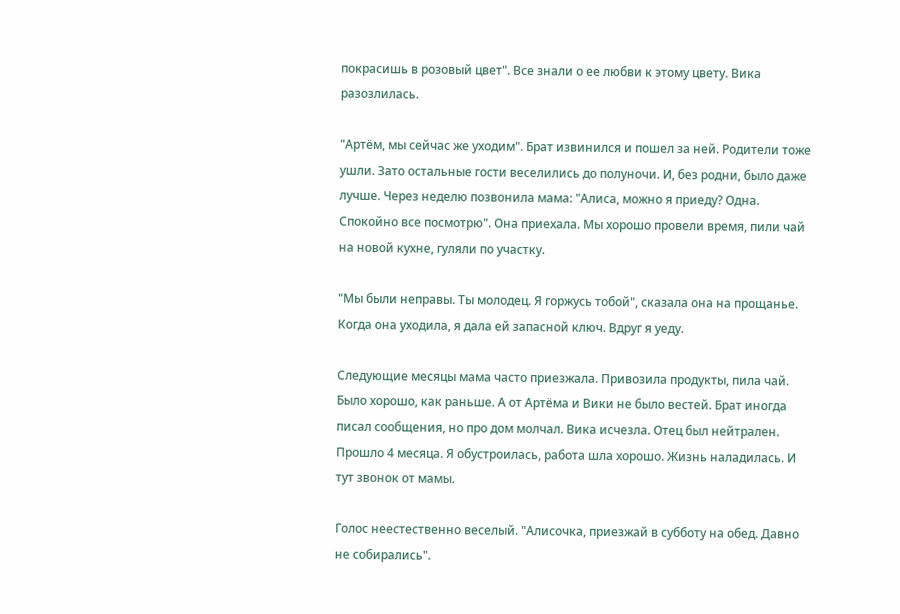покрасишь в розовый цвет". Все знали о ее любви к этому цвету. Вика разозлилась.

"Артём, мы сейчас же уходим". Брат извинился и пошел за ней. Родители тоже ушли. Зато остальные гости веселились до полуночи. И, без родни, было даже лучше. Через неделю позвонила мама: "Алиса, можно я приеду? Одна. Спокойно все посмотрю". Она приехала. Мы хорошо провели время, пили чай на новой кухне, гуляли по участку.

"Мы были неправы. Ты молодец. Я горжусь тобой", сказала она на прощанье. Когда она уходила, я дала ей запасной ключ. Вдруг я уеду.

Следующие месяцы мама часто приезжала. Привозила продукты, пила чай. Было хорошо, как раньше. А от Артёма и Вики не было вестей. Брат иногда писал сообщения, но про дом молчал. Вика исчезла. Отец был нейтрален. Прошло 4 месяца. Я обустроилась, работа шла хорошо. Жизнь наладилась. И тут звонок от мамы.

Голос неестественно веселый. "Алисочка, приезжай в субботу на обед. Давно не собирались".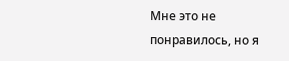Мне это не понравилось, но я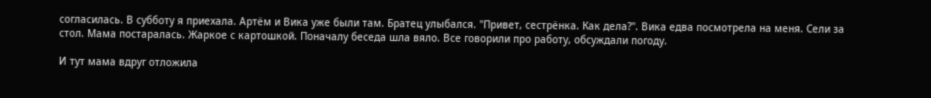согласилась. В субботу я приехала. Артём и Вика уже были там. Братец улыбался. "Привет, сестрёнка. Как дела?". Вика едва посмотрела на меня. Сели за стол. Мама постаралась. Жаркое с картошкой. Поначалу беседа шла вяло. Все говорили про работу, обсуждали погоду.

И тут мама вдруг отложила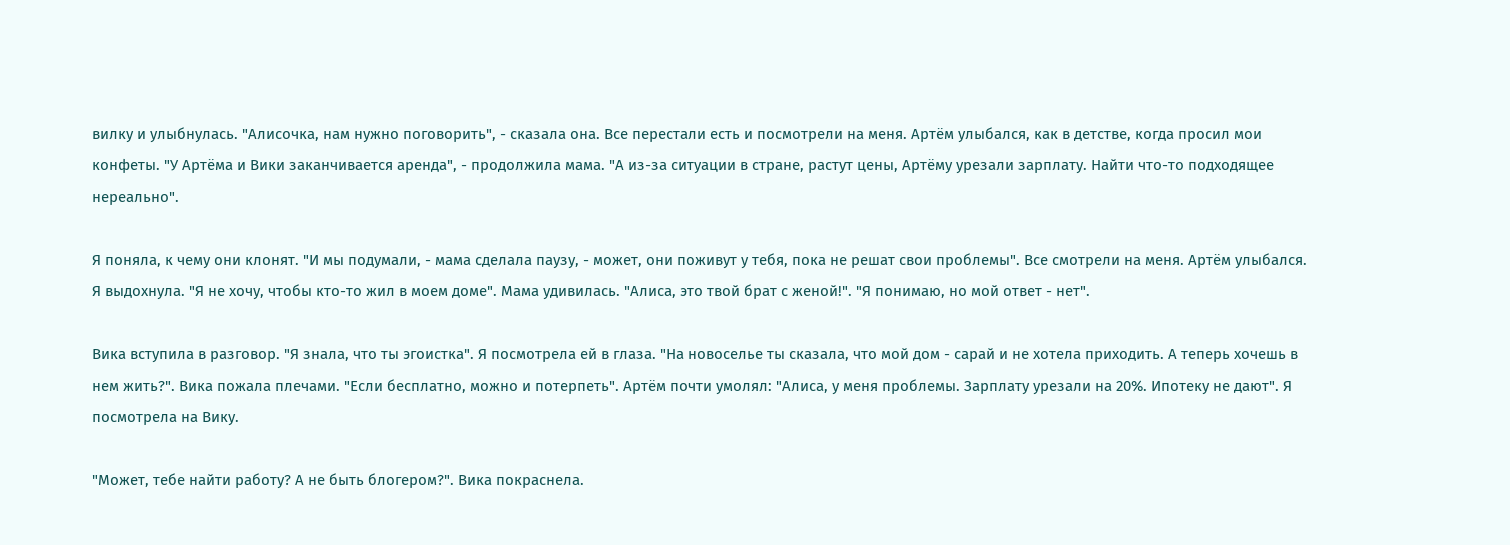вилку и улыбнулась. "Алисочка, нам нужно поговорить", - сказала она. Все перестали есть и посмотрели на меня. Артём улыбался, как в детстве, когда просил мои конфеты. "У Артёма и Вики заканчивается аренда", - продолжила мама. "А из-за ситуации в стране, растут цены, Артёму урезали зарплату. Найти что-то подходящее нереально".

Я поняла, к чему они клонят. "И мы подумали, - мама сделала паузу, - может, они поживут у тебя, пока не решат свои проблемы". Все смотрели на меня. Артём улыбался. Я выдохнула. "Я не хочу, чтобы кто-то жил в моем доме". Мама удивилась. "Алиса, это твой брат с женой!". "Я понимаю, но мой ответ - нет".

Вика вступила в разговор. "Я знала, что ты эгоистка". Я посмотрела ей в глаза. "На новоселье ты сказала, что мой дом - сарай и не хотела приходить. А теперь хочешь в нем жить?". Вика пожала плечами. "Если бесплатно, можно и потерпеть". Aртём почти умолял: "Алиса, у меня проблемы. Зарплату урезали на 20%. Ипотеку не дают". Я посмотрела на Вику.

"Может, тебе найти работу? А не быть блогером?". Вика покраснела.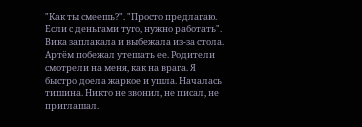"Как ты смеешь?". "Просто предлагаю. Если с деньгами туго, нужно работать". Вика заплакала и выбежала из-за стола. Артём побежал утешать ее. Родители смотрели на меня, как на врага. Я быстро доела жаркое и ушла. Началась тишина. Никто не звонил, не писал, не приглашал.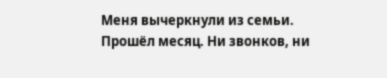Меня вычеркнули из семьи. Прошёл месяц. Ни звонков, ни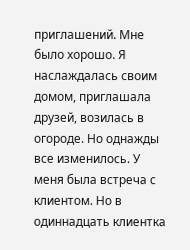приглашений. Мне было хорошо. Я наслаждалась своим домом, приглашала друзей, возилась в огороде. Но однажды все изменилось. У меня была встреча с клиентом. Но в одиннадцать клиентка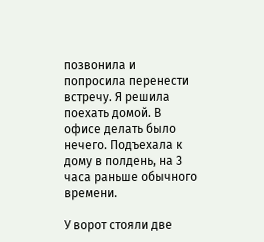позвонила и попросила перенести встречу. Я решила поехать домой. В офисе делать было нечего. Подъехала к дому в полдень, на 3 часа раньше обычного времени.

У ворот стояли две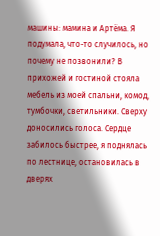машины: мамина и Артёма. Я подумала, что-то случилось, но почему не позвонили? В прихожей и гостиной стояла мебель из моей спальни, комод, тумбочки, светильники. Сверху доносились голоса. Сердце забилось быстрее, я поднялась по лестнице, остановилась в дверях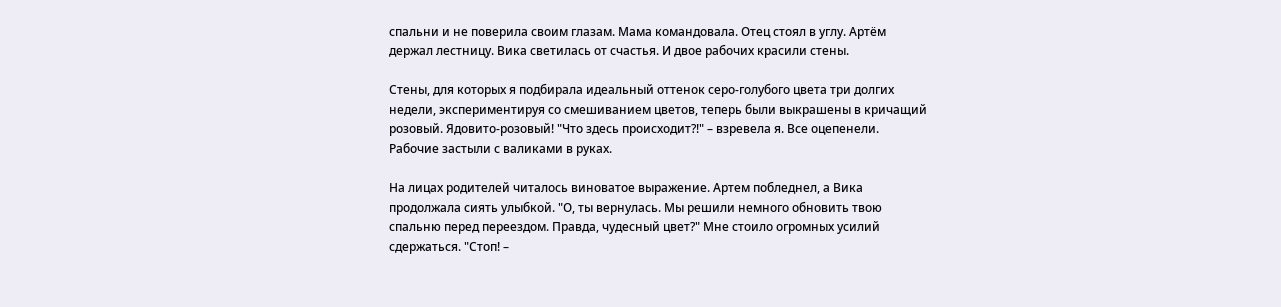спальни и не поверила своим глазам. Мама командовала. Отец стоял в углу. Артём держал лестницу. Вика светилась от счастья. И двое рабочих красили стены.

Стены, для которых я подбирала идеальный оттенок серо-голубого цвета три долгих недели, экспериментируя со смешиванием цветов, теперь были выкрашены в кричащий розовый. Ядовито-розовый! "Что здесь происходит?!" – взревела я. Все оцепенели. Рабочие застыли с валиками в руках.

На лицах родителей читалось виноватое выражение. Артем побледнел, а Вика продолжала сиять улыбкой. "О, ты вернулась. Мы решили немного обновить твою спальню перед переездом. Правда, чудесный цвет?" Мне стоило огромных усилий сдержаться. "Стоп! –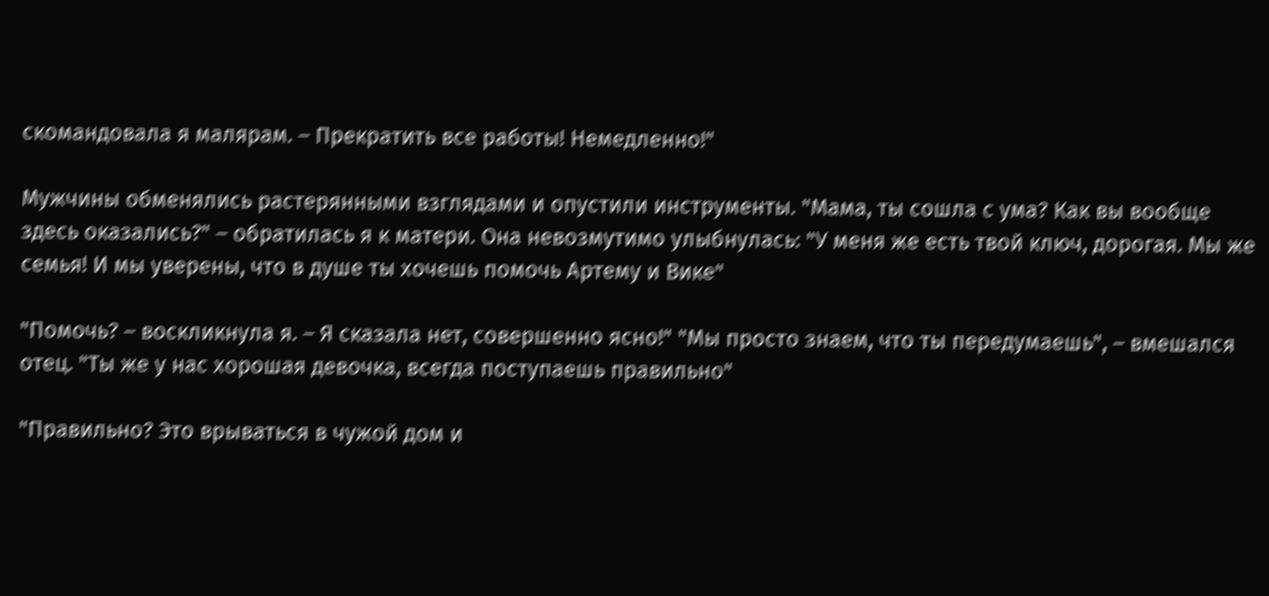скомандовала я малярам. – Прекратить все работы! Немедленно!"

Мужчины обменялись растерянными взглядами и опустили инструменты. "Мама, ты сошла с ума? Как вы вообще здесь оказались?" – обратилась я к матери. Она невозмутимо улыбнулась: "У меня же есть твой ключ, дорогая. Мы же семья! И мы уверены, что в душе ты хочешь помочь Артему и Вике"

"Помочь? – воскликнула я. – Я сказала нет, совершенно ясно!" "Мы просто знаем, что ты передумаешь", – вмешался отец. "Ты же у нас хорошая девочка, всегда поступаешь правильно"

"Правильно? Это врываться в чужой дом и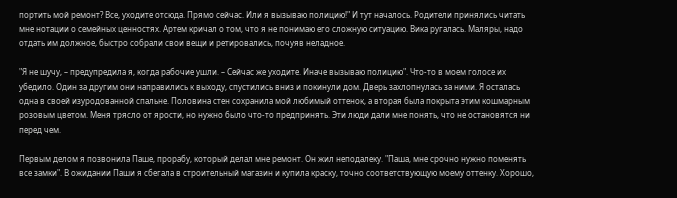портить мой ремонт? Все, уходите отсюда. Прямо сейчас. Или я вызываю полицию!" И тут началось. Родители принялись читать мне нотации о семейных ценностях. Артем кричал о том, что я не понимаю его сложную ситуацию. Вика ругалась. Маляры, надо отдать им должное, быстро собрали свои вещи и ретировались, почуяв неладное.

"Я не шучу, – предупредила я, когда рабочие ушли. – Сейчас же уходите. Иначе вызываю полицию". Что-то в моем голосе их убедило. Один за другим они направились к выходу, спустились вниз и покинули дом. Дверь захлопнулась за ними. Я осталась одна в своей изуродованной спальне. Половина стен сохранила мой любимый оттенок, а вторая была покрыта этим кошмарным розовым цветом. Меня трясло от ярости, но нужно было что-то предпринять. Эти люди дали мне понять, что не остановятся ни перед чем.

Первым делом я позвонила Паше, прорабу, который делал мне ремонт. Он жил неподалеку. "Паша, мне срочно нужно поменять все замки". В ожидании Паши я сбегала в строительный магазин и купила краску, точно соответствующую моему оттенку. Хорошо,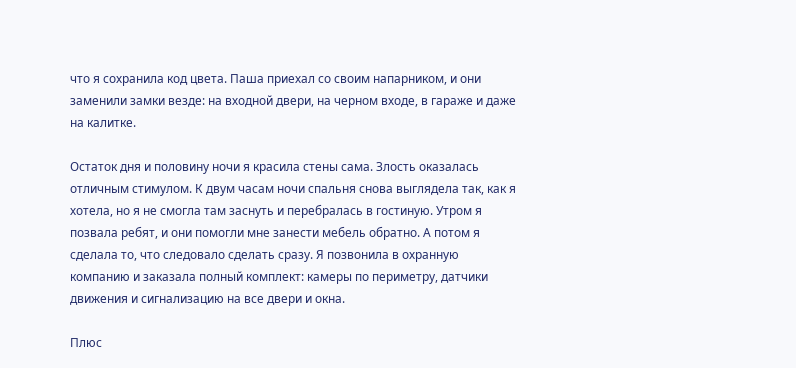что я сохранила код цвета. Паша приехал со своим напарником, и они заменили замки везде: на входной двери, на черном входе, в гараже и даже на калитке.

Остаток дня и половину ночи я красила стены сама. Злость оказалась отличным стимулом. К двум часам ночи спальня снова выглядела так, как я хотела, но я не смогла там заснуть и перебралась в гостиную. Утром я позвала ребят, и они помогли мне занести мебель обратно. А потом я сделала то, что следовало сделать сразу. Я позвонила в охранную компанию и заказала полный комплект: камеры по периметру, датчики движения и сигнализацию на все двери и окна.

Плюс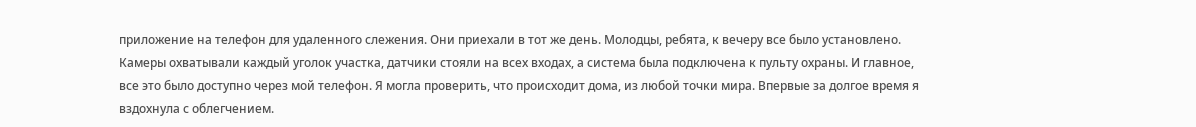приложение на телефон для удаленного слежения. Они приехали в тот же день. Молодцы, ребята, к вечеру все было установлено. Камеры охватывали каждый уголок участка, датчики стояли на всех входах, а система была подключена к пульту охраны. И главное, все это было доступно через мой телефон. Я могла проверить, что происходит дома, из любой точки мира. Впервые за долгое время я вздохнула с облегчением.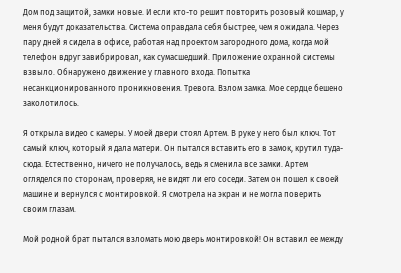Дом под защитой, замки новые. И если кто-то решит повторить розовый кошмар, у меня будут доказательства. Система оправдала себя быстрее, чем я ожидала. Через пару дней я сидела в офисе, работая над проектом загородного дома, когда мой телефон вдруг завибрировал, как сумасшедший. Приложение охранной системы взвыло. Обнаружено движение у главного входа. Попытка несанкционированного проникновения. Тревога. Взлом замка. Мое сердце бешено заколотилось.

Я открыла видео с камеры. У моей двери стоял Артем. В руке у него был ключ. Тот самый ключ, который я дала матери. Он пытался вставить его в замок, крутил туда-сюда. Естественно, ничего не получалось, ведь я сменила все замки. Артем огляделся по сторонам, проверяя, не видят ли его соседи. Затем он пошел к своей машине и вернулся с монтировкой. Я смотрела на экран и не могла поверить своим глазам.

Мой родной брат пытался взломать мою дверь монтировкой! Он вставил ее между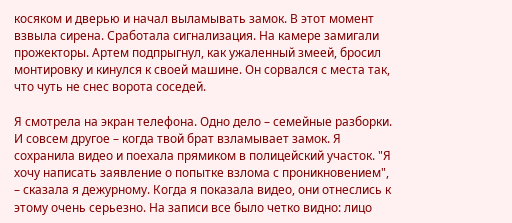косяком и дверью и начал выламывать замок. В этот момент взвыла сирена. Сработала сигнализация. На камере замигали прожекторы. Артем подпрыгнул, как ужаленный змеей, бросил монтировку и кинулся к своей машине. Он сорвался с места так, что чуть не снес ворота соседей.

Я смотрела на экран телефона. Одно дело – семейные разборки. И совсем другое – когда твой брат взламывает замок. Я сохранила видео и поехала прямиком в полицейский участок. "Я хочу написать заявление о попытке взлома с проникновением", – сказала я дежурному. Когда я показала видео, они отнеслись к этому очень серьезно. На записи все было четко видно: лицо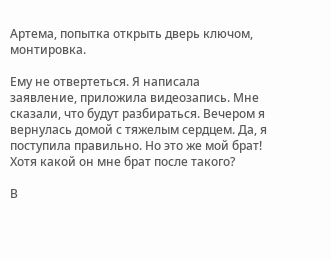Артема, попытка открыть дверь ключом, монтировка.

Ему не отвертеться. Я написала заявление, приложила видеозапись. Мне сказали, что будут разбираться. Вечером я вернулась домой с тяжелым сердцем. Да, я поступила правильно. Но это же мой брат! Хотя какой он мне брат после такого?

В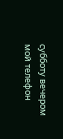субботу вечером мой телефон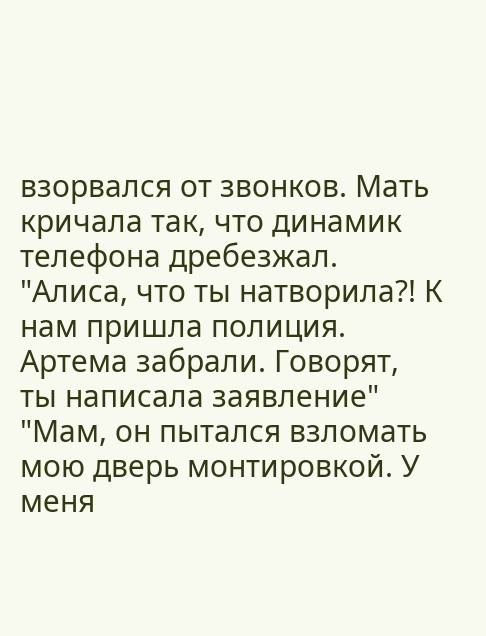взорвался от звонков. Мать кричала так, что динамик телефона дребезжал. "Алиса, что ты натворила?! К нам пришла полиция. Артема забрали. Говорят, ты написала заявление" "Мам, он пытался взломать мою дверь монтировкой. У меня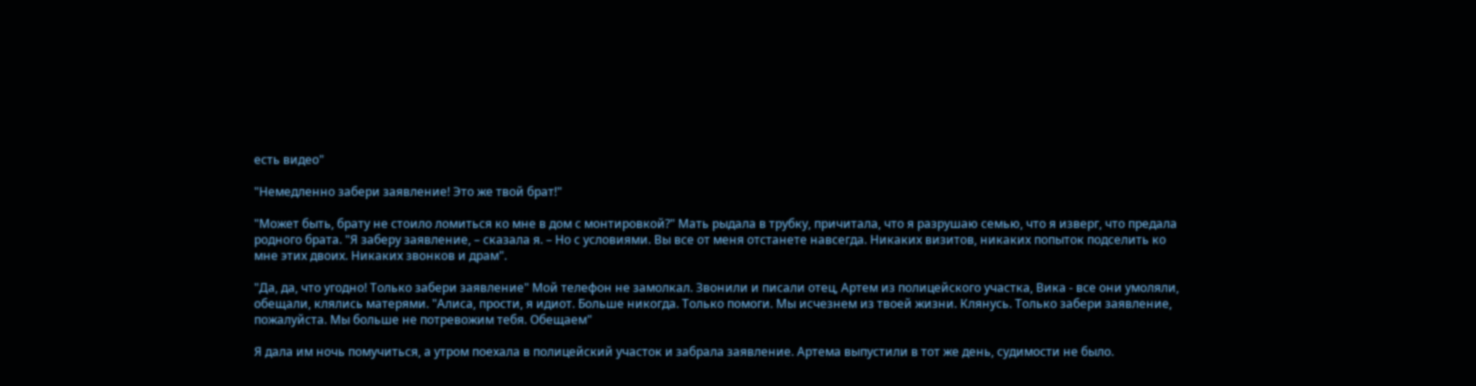есть видео"

"Немедленно забери заявление! Это же твой брат!"

"Может быть, брату не стоило ломиться ко мне в дом с монтировкой?" Мать рыдала в трубку, причитала, что я разрушаю семью, что я изверг, что предала родного брата. "Я заберу заявление, – сказала я. – Но с условиями. Вы все от меня отстанете навсегда. Никаких визитов, никаких попыток подселить ко мне этих двоих. Никаких звонков и драм".

"Да, да, что угодно! Только забери заявление" Мой телефон не замолкал. Звонили и писали отец, Артем из полицейского участка, Вика - все они умоляли, обещали, клялись матерями. "Алиса, прости, я идиот. Больше никогда. Только помоги. Мы исчезнем из твоей жизни. Клянусь. Только забери заявление, пожалуйста. Мы больше не потревожим тебя. Обещаем"

Я дала им ночь помучиться, а утром поехала в полицейский участок и забрала заявление. Артема выпустили в тот же день, судимости не было.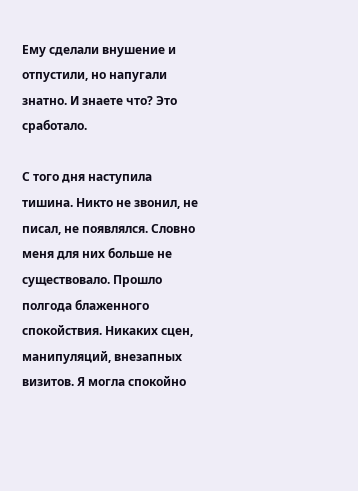Ему сделали внушение и отпустили, но напугали знатно. И знаете что? Это сработало.

С того дня наступила тишина. Никто не звонил, не писал, не появлялся. Словно меня для них больше не существовало. Прошло полгода блаженного спокойствия. Никаких сцен, манипуляций, внезапных визитов. Я могла спокойно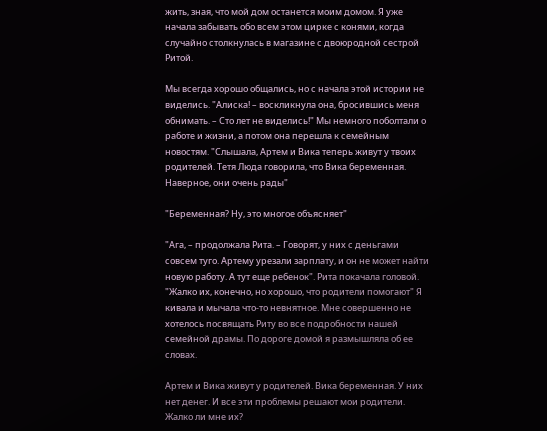жить, зная, что мой дом останется моим домом. Я уже начала забывать обо всем этом цирке с конями, когда случайно столкнулась в магазине с двоюродной сестрой Ритой.

Мы всегда хорошо общались, но с начала этой истории не виделись. "Алиска! – воскликнула она, бросившись меня обнимать. – Сто лет не виделись!" Мы немного поболтали о работе и жизни, а потом она перешла к семейным новостям. "Слышала, Артем и Вика теперь живут у твоих родителей. Тетя Люда говорила, что Вика беременная. Наверное, они очень рады"

"Беременная? Ну, это многое объясняет"

"Ага, – продолжала Рита. – Говорят, у них с деньгами совсем туго. Артему урезали зарплату, и он не может найти новую работу. А тут еще ребенок". Рита покачала головой. "Жалко их, конечно, но хорошо, что родители помогают" Я кивала и мычала что-то невнятное. Мне совершенно не хотелось посвящать Риту во все подробности нашей семейной драмы. По дороге домой я размышляла об ее словах.

Артем и Вика живут у родителей. Вика беременная. У них нет денег. И все эти проблемы решают мои родители. Жалко ли мне их?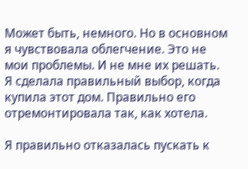Может быть, немного. Но в основном я чувствовала облегчение. Это не мои проблемы. И не мне их решать. Я сделала правильный выбор, когда купила этот дом. Правильно его отремонтировала так, как хотела.

Я правильно отказалась пускать к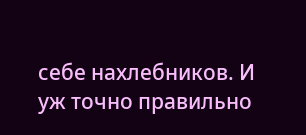себе нахлебников. И уж точно правильно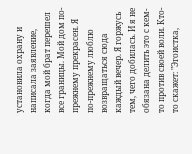установила охрану и написала заявление, когда мой брат перешел все границы. Мой дом по-прежнему прекрасен. Я по-прежнему люблю возвращаться сюда каждый вечер. Я горжусь тем, чего добилась. И я не обязана делить это с кем-то против своей воли. Кто-то скажет: "Эгоистка,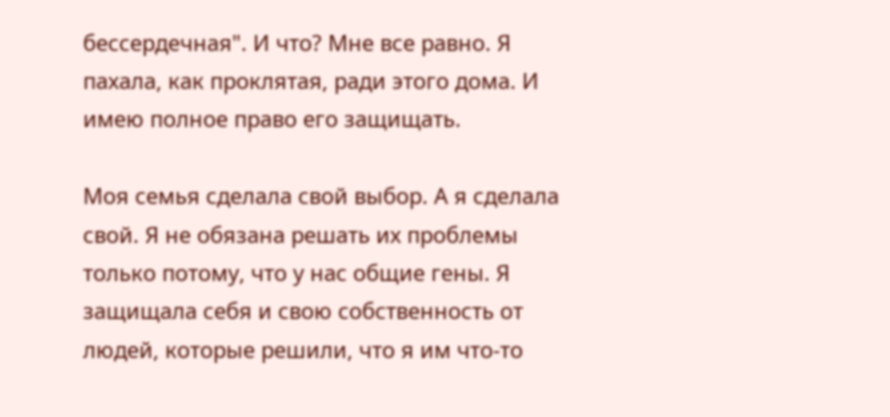бессердечная". И что? Мне все равно. Я пахала, как проклятая, ради этого дома. И имею полное право его защищать.

Моя семья сделала свой выбор. А я сделала свой. Я не обязана решать их проблемы только потому, что у нас общие гены. Я защищала себя и свою собственность от людей, которые решили, что я им что-то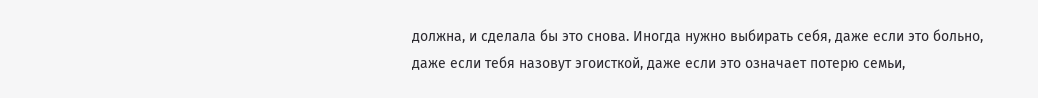должна, и сделала бы это снова. Иногда нужно выбирать себя, даже если это больно, даже если тебя назовут эгоисткой, даже если это означает потерю семьи,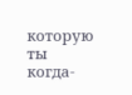которую ты когда-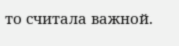то считала важной.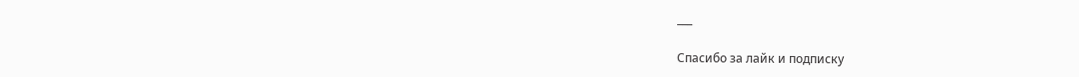___

Спасибо за лайк и подписку